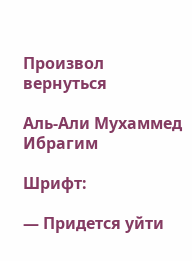Произвол
вернуться

Аль-Али Мухаммед Ибрагим

Шрифт:

— Придется уйти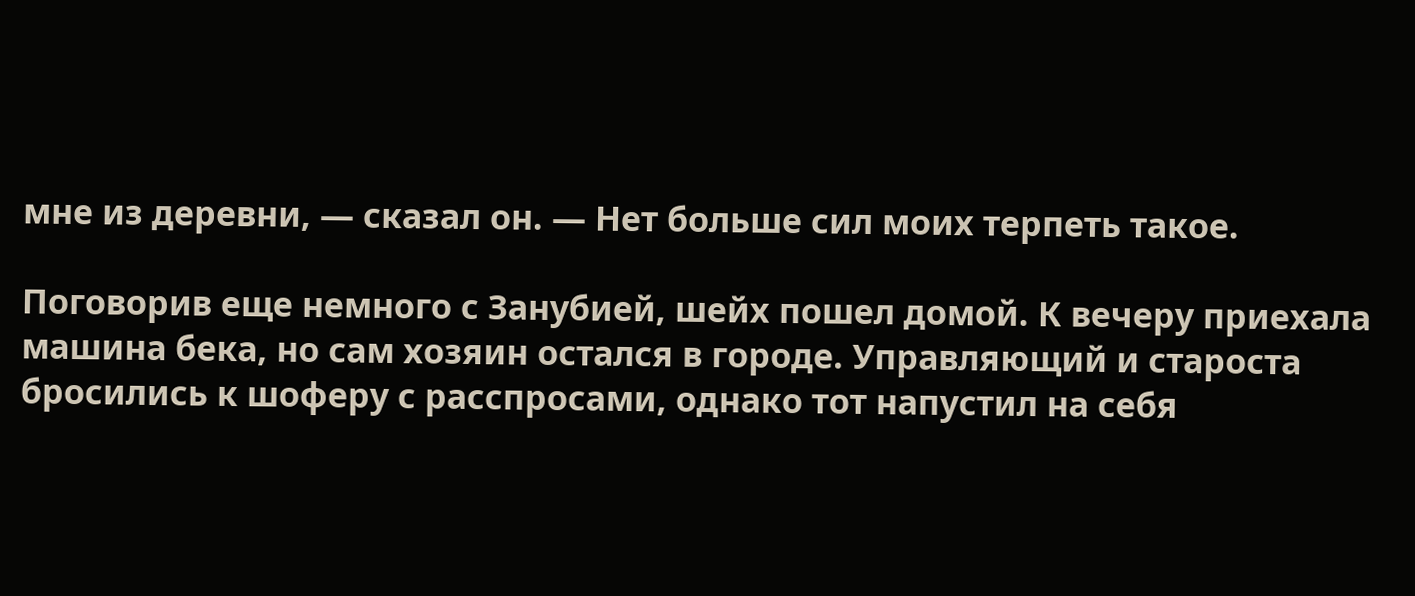мне из деревни, — сказал он. — Нет больше сил моих терпеть такое.

Поговорив еще немного с Занубией, шейх пошел домой. К вечеру приехала машина бека, но сам хозяин остался в городе. Управляющий и староста бросились к шоферу с расспросами, однако тот напустил на себя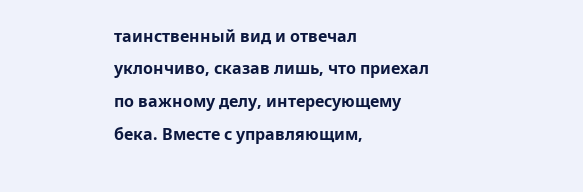таинственный вид и отвечал уклончиво, сказав лишь, что приехал по важному делу, интересующему бека. Вместе с управляющим,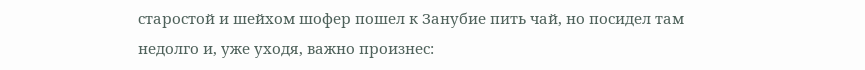старостой и шейхом шофер пошел к Занубие пить чай, но посидел там недолго и, уже уходя, важно произнес: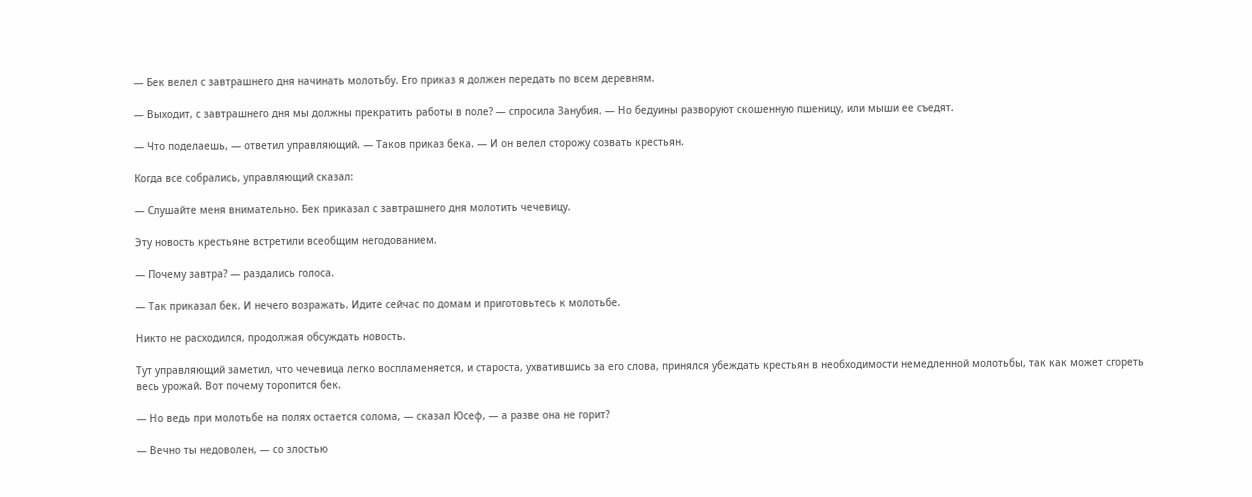— Бек велел с завтрашнего дня начинать молотьбу. Его приказ я должен передать по всем деревням.

— Выходит, с завтрашнего дня мы должны прекратить работы в поле? — спросила Занубия. — Но бедуины разворуют скошенную пшеницу, или мыши ее съедят.

— Что поделаешь, — ответил управляющий. — Таков приказ бека. — И он велел сторожу созвать крестьян.

Когда все собрались, управляющий сказал:

— Слушайте меня внимательно. Бек приказал с завтрашнего дня молотить чечевицу.

Эту новость крестьяне встретили всеобщим негодованием.

— Почему завтра? — раздались голоса.

— Так приказал бек. И нечего возражать. Идите сейчас по домам и приготовьтесь к молотьбе.

Никто не расходился, продолжая обсуждать новость.

Тут управляющий заметил, что чечевица легко воспламеняется, и староста, ухватившись за его слова, принялся убеждать крестьян в необходимости немедленной молотьбы, так как может сгореть весь урожай. Вот почему торопится бек.

— Но ведь при молотьбе на полях остается солома, — сказал Юсеф, — а разве она не горит?

— Вечно ты недоволен, — со злостью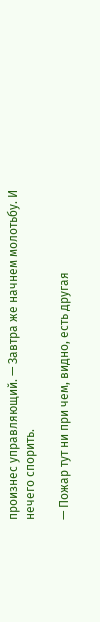произнес управляющий. — Завтра же начнем молотьбу. И нечего спорить.

— Пожар тут ни при чем, видно, есть другая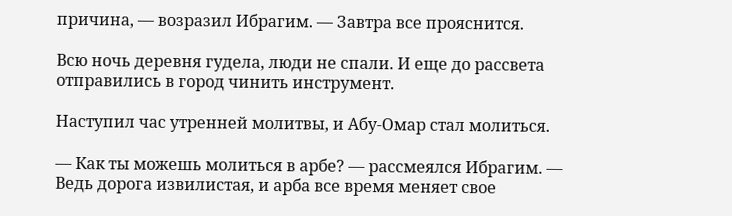причина, — возразил Ибрагим. — Завтра все прояснится.

Всю ночь деревня гудела, люди не спали. И еще до рассвета отправились в город чинить инструмент.

Наступил час утренней молитвы, и Абу-Омар стал молиться.

— Как ты можешь молиться в арбе? — рассмеялся Ибрагим. — Ведь дорога извилистая, и арба все время меняет свое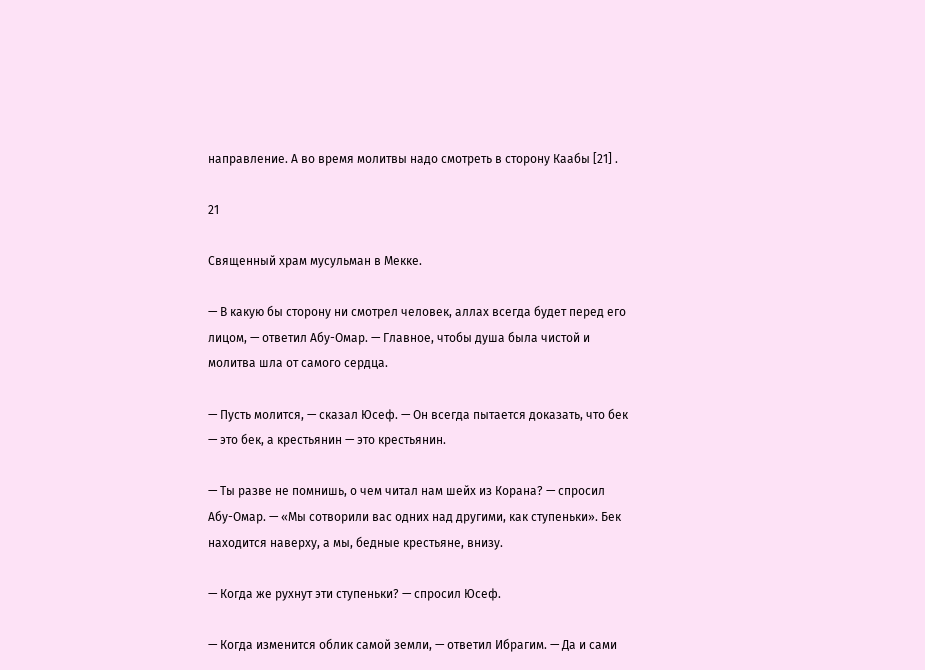направление. А во время молитвы надо смотреть в сторону Каабы [21] .

21

Священный храм мусульман в Мекке.

— В какую бы сторону ни смотрел человек, аллах всегда будет перед его лицом, — ответил Абу-Омар. — Главное, чтобы душа была чистой и молитва шла от самого сердца.

— Пусть молится, — сказал Юсеф. — Он всегда пытается доказать, что бек — это бек, а крестьянин — это крестьянин.

— Ты разве не помнишь, о чем читал нам шейх из Корана? — спросил Абу-Омар. — «Мы сотворили вас одних над другими, как ступеньки». Бек находится наверху, а мы, бедные крестьяне, внизу.

— Когда же рухнут эти ступеньки? — спросил Юсеф.

— Когда изменится облик самой земли, — ответил Ибрагим. — Да и сами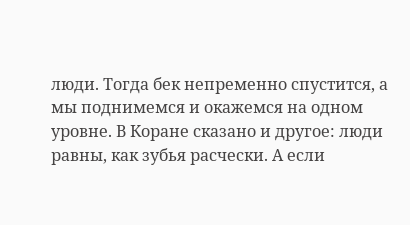люди. Тогда бек непременно спустится, а мы поднимемся и окажемся на одном уровне. В Коране сказано и другое: люди равны, как зубья расчески. А если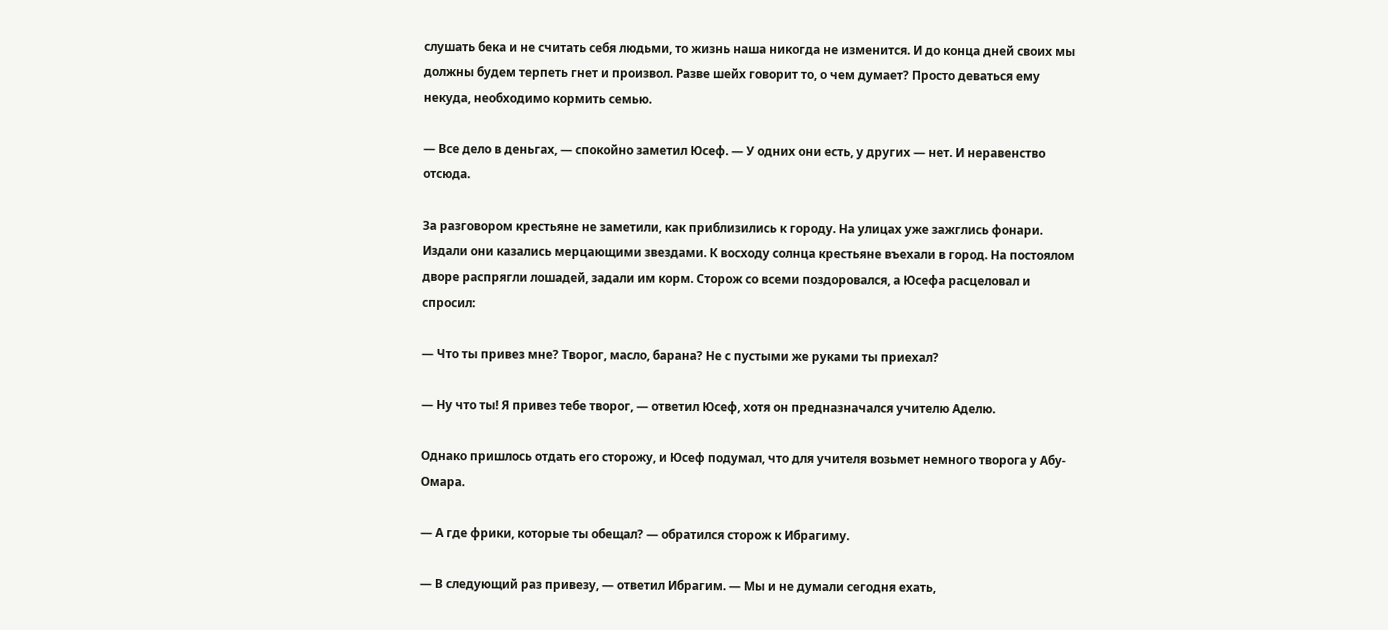слушать бека и не считать себя людьми, то жизнь наша никогда не изменится. И до конца дней своих мы должны будем терпеть гнет и произвол. Разве шейх говорит то, о чем думает? Просто деваться ему некуда, необходимо кормить семью.

— Все дело в деньгах, — спокойно заметил Юсеф. — У одних они есть, у других — нет. И неравенство отсюда.

За разговором крестьяне не заметили, как приблизились к городу. На улицах уже зажглись фонари. Издали они казались мерцающими звездами. К восходу солнца крестьяне въехали в город. На постоялом дворе распрягли лошадей, задали им корм. Сторож со всеми поздоровался, а Юсефа расцеловал и спросил:

— Что ты привез мне? Творог, масло, барана? Не с пустыми же руками ты приехал?

— Ну что ты! Я привез тебе творог, — ответил Юсеф, хотя он предназначался учителю Аделю.

Однако пришлось отдать его сторожу, и Юсеф подумал, что для учителя возьмет немного творога у Абу-Омара.

— А где фрики, которые ты обещал? — обратился сторож к Ибрагиму.

— В следующий раз привезу, — ответил Ибрагим. — Мы и не думали сегодня ехать,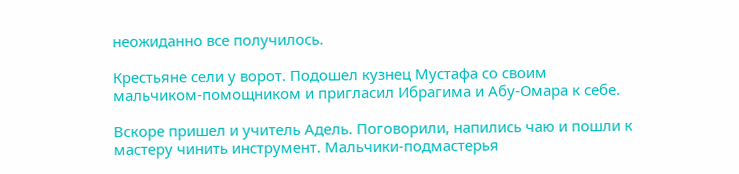неожиданно все получилось.

Крестьяне сели у ворот. Подошел кузнец Мустафа со своим мальчиком-помощником и пригласил Ибрагима и Абу-Омара к себе.

Вскоре пришел и учитель Адель. Поговорили, напились чаю и пошли к мастеру чинить инструмент. Мальчики-подмастерья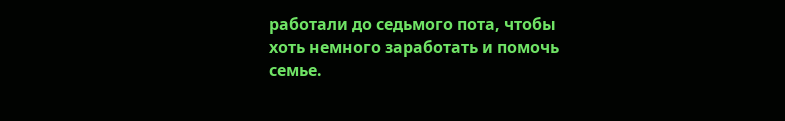работали до седьмого пота, чтобы хоть немного заработать и помочь семье.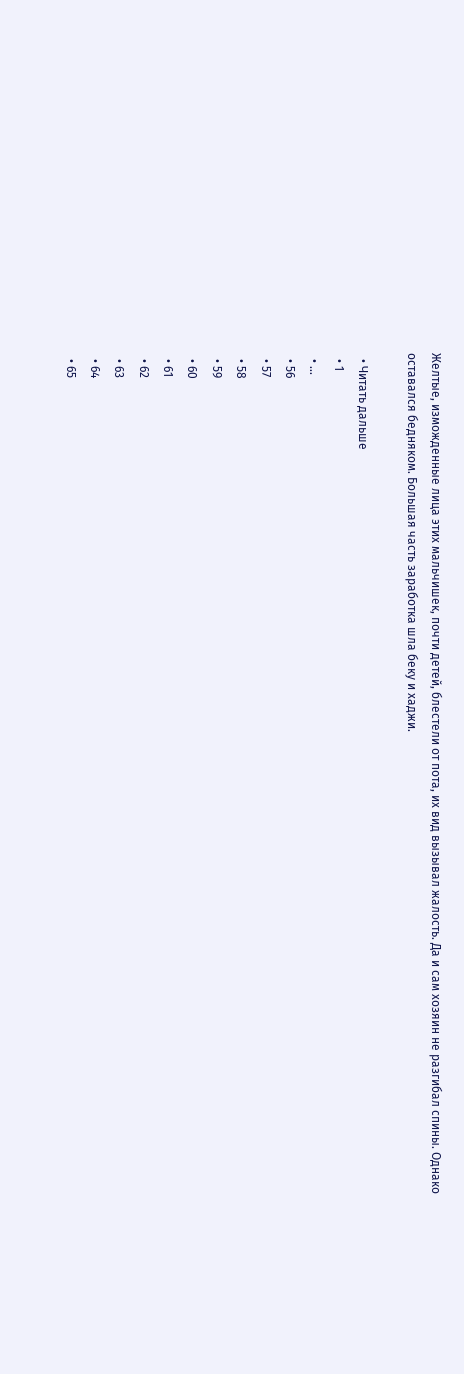Желтые, изможденные лица этих мальчишек, почти детей, блестели от пота, их вид вызывал жалость. Да и сам хозяин не разгибал спины. Однако оставался бедняком. Большая часть заработка шла беку и хаджи.

  • Читать дальше
  • 1
  • ...
  • 56
  • 57
  • 58
  • 59
  • 60
  • 61
  • 62
  • 63
  • 64
  • 65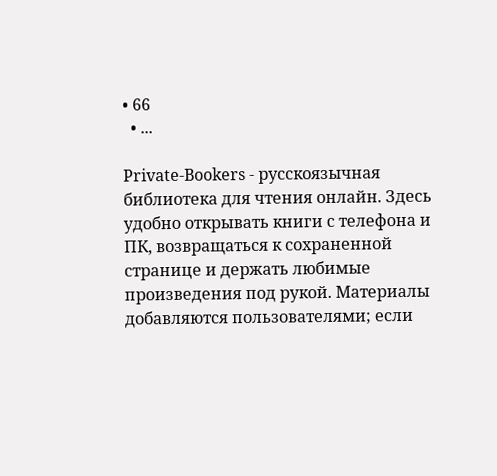• 66
  • ...

Private-Bookers - русскоязычная библиотека для чтения онлайн. Здесь удобно открывать книги с телефона и ПК, возвращаться к сохраненной странице и держать любимые произведения под рукой. Материалы добавляются пользователями; если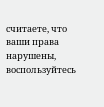считаете, что ваши права нарушены, воспользуйтесь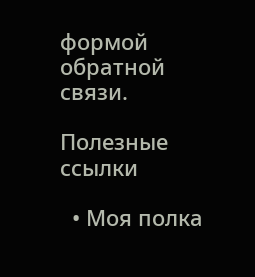формой обратной связи.

Полезные ссылки

  • Моя полка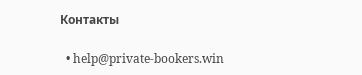Контакты

  • help@private-bookers.win